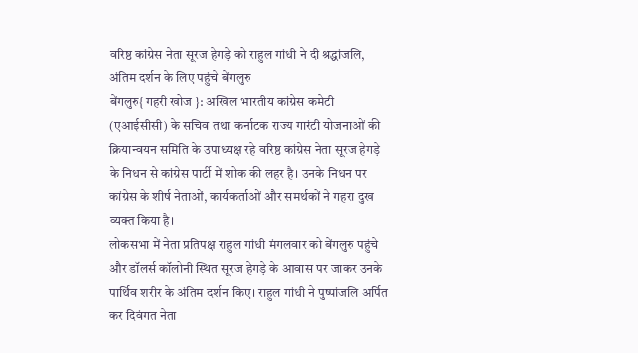वरिष्ठ कांग्रेस नेता सूरज हेगड़े को राहुल गांधी ने दी श्रद्धांजलि, अंतिम दर्शन के लिए पहुंचे बेंगलुरु
बेंगलुरु{ गहरी खोज }: अखिल भारतीय कांग्रेस कमेटी (एआईसीसी) के सचिव तथा कर्नाटक राज्य गारंटी योजनाओं की क्रियान्वयन समिति के उपाध्यक्ष रहे वरिष्ठ कांग्रेस नेता सूरज हेगड़े के निधन से कांग्रेस पार्टी में शोक की लहर है। उनके निधन पर कांग्रेस के शीर्ष नेताओं, कार्यकर्ताओं और समर्थकों ने गहरा दुख व्यक्त किया है।
लोकसभा में नेता प्रतिपक्ष राहुल गांधी मंगलवार को बेंगलुरु पहुंचे और डॉलर्स कॉलोनी स्थित सूरज हेगड़े के आवास पर जाकर उनके पार्थिव शरीर के अंतिम दर्शन किए। राहुल गांधी ने पुष्पांजलि अर्पित कर दिवंगत नेता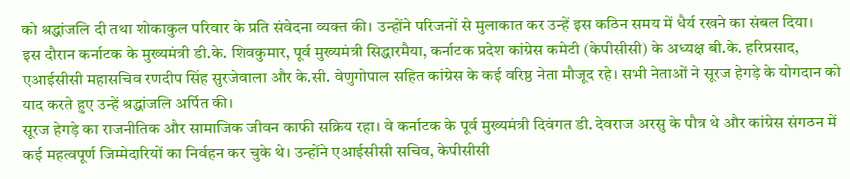को श्रद्धांजलि दी तथा शोकाकुल परिवार के प्रति संवेदना व्यक्त की। उन्होंने परिजनों से मुलाकात कर उन्हें इस कठिन समय में धैर्य रखने का संबल दिया।
इस दौरान कर्नाटक के मुख्यमंत्री डी.के. शिवकुमार, पूर्व मुख्यमंत्री सिद्धारमैया, कर्नाटक प्रदेश कांग्रेस कमेटी (केपीसीसी) के अध्यक्ष बी.के. हरिप्रसाद, एआईसीसी महासचिव रणदीप सिंह सुरजेवाला और के.सी. वेणुगोपाल सहित कांग्रेस के कई वरिष्ठ नेता मौजूद रहे। सभी नेताओं ने सूरज हेगड़े के योगदान को याद करते हुए उन्हें श्रद्धांजलि अर्पित की।
सूरज हेगड़े का राजनीतिक और सामाजिक जीवन काफी सक्रिय रहा। वे कर्नाटक के पूर्व मुख्यमंत्री दिवंगत डी. देवराज अरसु के पौत्र थे और कांग्रेस संगठन में कई महत्वपूर्ण जिम्मेदारियों का निर्वहन कर चुके थे। उन्होंने एआईसीसी सचिव, केपीसीसी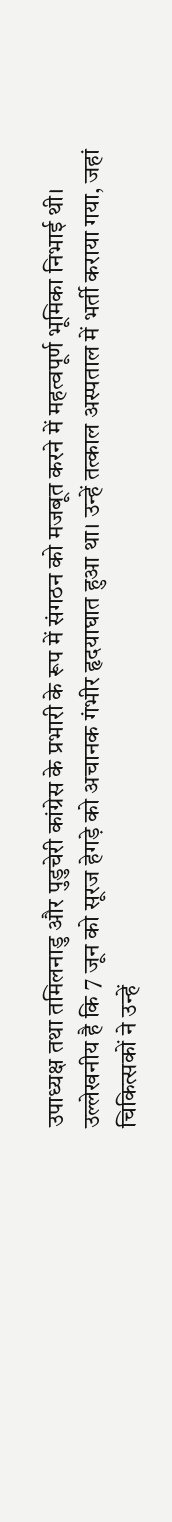उपाध्यक्ष तथा तमिलनाडु और पुडुचेरी कांग्रेस के प्रभारी के रूप में संगठन को मजबूत करने में महत्वपूर्ण भूमिका निभाई थी।
उल्लेखनीय है कि 7 जून को सूरज हेगड़े को अचानक गंभीर हृदयाघात हुआ था। उन्हें तत्काल अस्पताल में भर्ती कराया गया, जहां चिकित्सकों ने उन्हें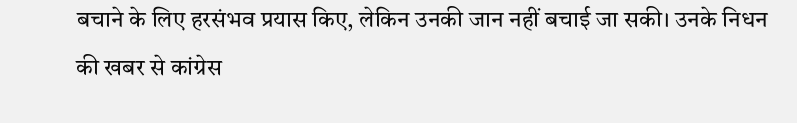बचाने के लिए हरसंभव प्रयास किए, लेकिन उनकी जान नहीं बचाई जा सकी। उनके निधन की खबर से कांग्रेस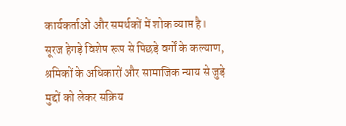कार्यकर्ताओं और समर्थकों में शोक व्याप्त है।
सूरज हेगड़े विशेष रूप से पिछड़े वर्गों के कल्याण, श्रमिकों के अधिकारों और सामाजिक न्याय से जुड़े मुद्दों को लेकर सक्रिय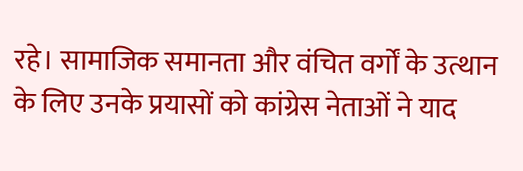रहे। सामाजिक समानता और वंचित वर्गों के उत्थान के लिए उनके प्रयासों को कांग्रेस नेताओं ने याद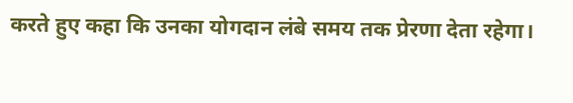करते हुए कहा कि उनका योगदान लंबे समय तक प्रेरणा देता रहेगा।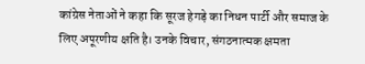कांग्रेस नेताओं ने कहा कि सूरज हेगड़े का निधन पार्टी और समाज के लिए अपूरणीय क्षति है। उनके विचार, संगठनात्मक क्षमता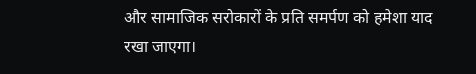और सामाजिक सरोकारों के प्रति समर्पण को हमेशा याद रखा जाएगा।